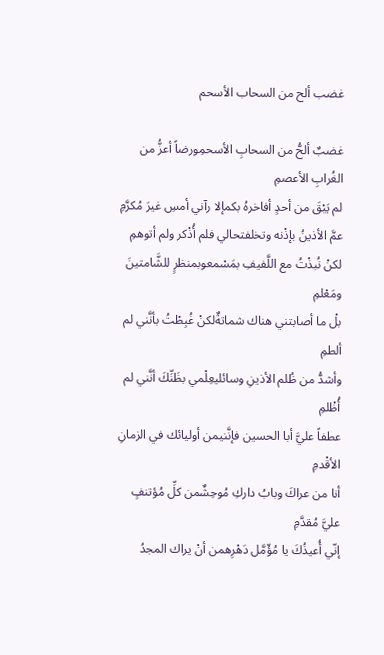غضب ألح من السحاب الأسحم

غضبٌ ألحُّ من السحابِ الأسحمِورضاً أعزُّ من الغُرابِ الأعصمِ
لم يَبْقَ من أحدٍ أفاخرهُ بكمإلا رآني أمسِ غيرَ مُكرَّمِ
عمَّ الأذينُ بإذْنه وتخلفتحالي فلم أُذْكر ولم أتوهمِ
لكنْ نُبذْتُ مع اللَّفيفِ بمَسْمعوبمنظرٍ للشَّامتينَ ومَعْلمِ
بلْ ما أصابتني هناك شماتةٌلكنْ غُبِطْتُ بأنَّني لم ألطمِ
وأشدُّ من ظُلم الأذينِ وسائليعِلْمي بظَنِّكَ أنَّني لم أُظْلمِ
عطفاً عليَّ أبا الحسين فإنَّنيمن أوليائك في الزمانِ الأقْدمِ
أنا من عراكَ وبابُ داركِ مُوحِشٌمن كلِّ مُؤتنفٍ عليَّ مُقدَّمِ
إنّي أُعيذُكَ يا مُؤّمَّل دَهْرِهمن أنْ يراك المجدُ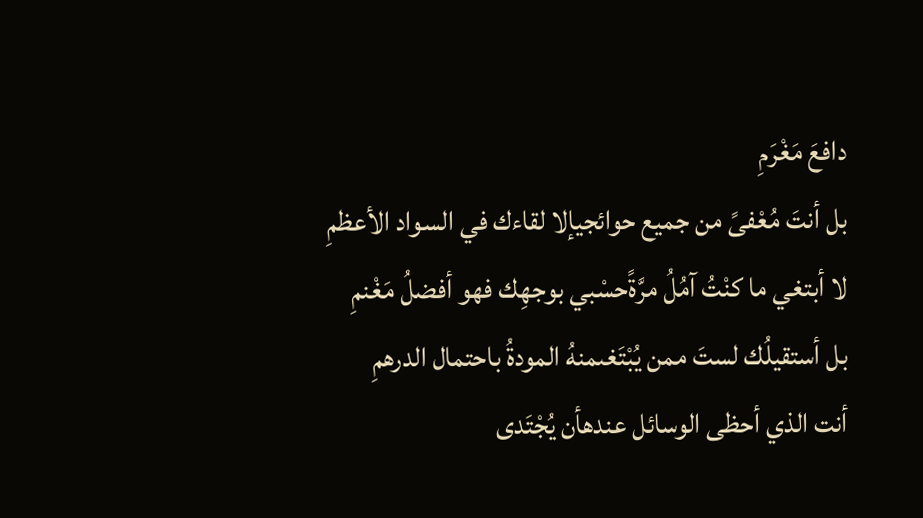دافعَ مَغْرَمِ
بل أنتَ مُعْفىً من جميع حوائجيإلا لقاءك في السواد الأعظمِ
لا أبتغي ما كنْتُ آمُلُ مرَّةًحسْبي بوجهِك فهو أفضلُ مَغْنمِ
بل أستقيلُك لستَ ممن يُبْتَغىمنهُ المودةُ باحتمال الدرهمِ
أنت الذي أحظى الوسائل عندهأن يُجْتَدى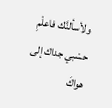ولأسألنَّك فاعلْمِ
حسْبي جداك إلى هواكَ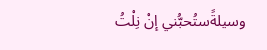وسيلةًستُحبُّني إنْ نِلْتُ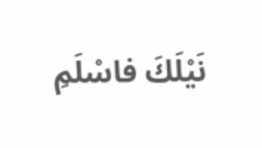نَيْلَكَ فاسْلَمِ